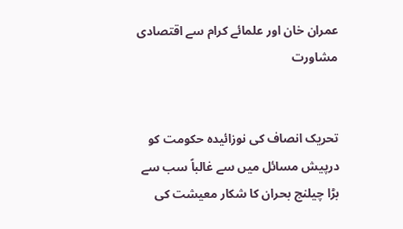عمران خان اور علمائے کرام سے اقتصادی مشاورت


تحریک انصاف کی نوزائیدہ حکومت کو درپیش مسائل میں سے غالباً سب سے بڑا چیلنج بحران کا شکار معیشت کی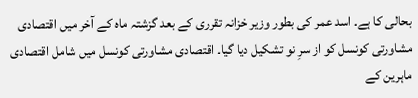بحالی کا ہے۔ اسد عمر کی بطور وزیر خزانہ تقرری کے بعد گزشتہ ماہ کے آخر میں اقتصادی مشاورتی کونسل کو از سرِ نو تشکیل دیا گیا۔ اقتصادی مشاورتی کونسل میں شامل اقتصادی ماہرین کے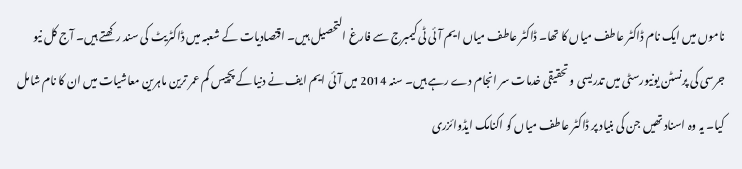ناموں میں ایک نام ڈاکٹر عاطف میاں کا تھا۔ ڈاکٹر عاطف میاں ایم آئی ٹی کیمبرج سے فارغ التحصیل ہیں۔ اقتصادیات کے شعبہ میں ڈاکٹریٹ کی سند رکھتے ہیں۔ آج کل نیو جرسی کی پرنسٹن یونیورسٹی میں تدریسی و تحقیقی خدمات سر انجام دے رہے ہیں۔ سنہ 2014 میں آئی ایم ایف نے دنیا کے پچیس کم عمر ترین ماہرین معاشیات میں ان کا نام شامل کیا۔ یہ وہ اسناد تھیں جن کی بنیاد پر ڈاکٹر عاطف میاں کو اکنامک ایڈوائزری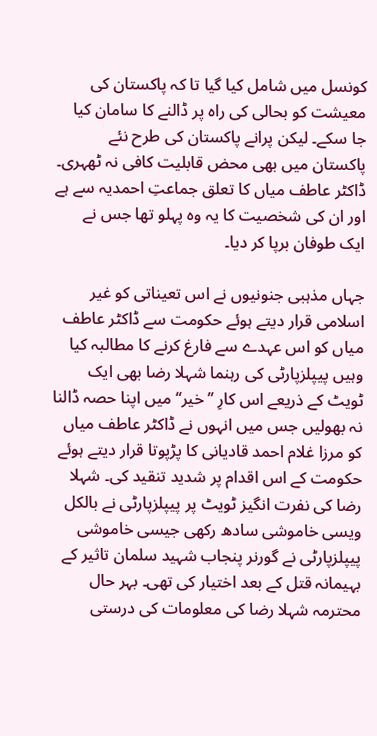کونسل میں شامل کیا گیا تا کہ پاکستان کی معیشت کو بحالی کی راہ پر ڈالنے کا سامان کیا جا سکے۔ لیکن پرانے پاکستان کی طرح نئے پاکستان میں بھی محض قابلیت کافی نہ ٹھہری۔ ڈاکٹر عاطف میاں کا تعلق جماعتِ احمدیہ سے ہے اور ان کی شخصیت کا یہ وہ پہلو تھا جس نے ایک طوفان برپا کر دیا۔

جہاں مذہبی جنونیوں نے اس تعیناتی کو غیر اسلامی قرار دیتے ہوئے حکومت سے ڈاکٹر عاطف میاں کو اس عہدے سے فارغ کرنے کا مطالبہ کیا وہیں پیپلزپارٹی کی رہنما شہلا رضا بھی ایک ٹویٹ کے ذریعے اس کارِ ’’خیر‘‘ میں اپنا حصہ ڈالنا نہ بھولیں جس میں انہوں نے ڈاکٹر عاطف میاں کو مرزا غلام احمد قادیانی کا پڑپوتا قرار دیتے ہوئے حکومت کے اس اقدام پر شدید تنقید کی۔ شہلا رضا کی نفرت انگیز ٹویٹ پر پیپلزپارٹی نے بالکل ویسی خاموشی سادھ رکھی جیسی خاموشی پیپلزپارٹی نے گورنر پنجاب شہید سلمان تاثیر کے بہیمانہ قتل کے بعد اختیار کی تھی۔ بہر حال محترمہ شہلا رضا کی معلومات کی درستی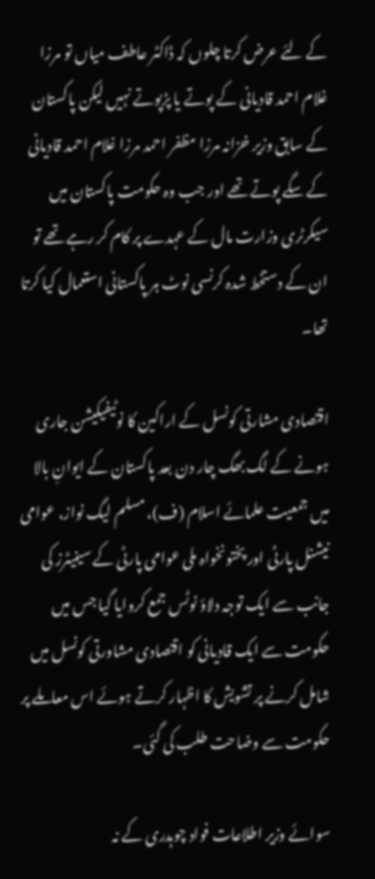کے لئے عرض کرتا چلوں کہ ڈاکٹر عاطف میاں تو مرزا غلام احمد قادیانی کے پوتے یا پڑپوتے نہیں لیکن پاکستان کے سابق وزیر خزانہ مرزا مظفر احمد مرزا غلام احمد قادیانی کے سگے پوتے تھے اور جب وہ حکومت پاکستان میں سیکرٹری وزارت مال کے عہدے پر کام کر رہے تھے تو ان کے دستخط شدہ کرنسی نوٹ ہر پاکستانی استعمال کیا کرتا تھا۔

اقتصادی مشارتی کونسل کے اراکین کا نوٹیفیکیشن جاری ہونے کے لگ بھگ چار دن بعد پاکستان کے ایوانِ بالا میں جمعیت علمائے اسلام (ف)، مسلم لیگ نواز، عوامی نیشنل پارٹی اور پختونخواہ ملی عوامی پارٹی کے سینیٹرز کی جانب سے ایک توجہ دلاؤ نوٹس جمع کروایا گیا جس میں حکومت سے ایک قادیانی کو اقتصادی مشاورتی کونسل میں شامل کرنے پر تشویش کا اظہار کرتے ہوئے اس معاملے پر حکومت سے وضاحت طلب کی گئی۔

سوائے وزیر اطلاعات فواد چوہدری کے نہ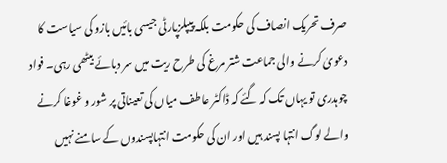صرف تحریک انصاف کی حکومت بلکہ پیپلزپارٹی جیسی بائیں بازو کی سیاست کا دعویٰ کرنے والی جماعت شتر مرغ کی طرح ریت میں سر دبائے بیٹھی رہی۔ فواد چوہدری تو یہاں تک کہ گئے کہ ڈاکٹر عاطف میاں کی تعیناتی پر شور و غوغا کرنے والے لوگ انتہا پسند ہیں اور ان کی حکومت انتہاپسندوں کے سامنے نہیں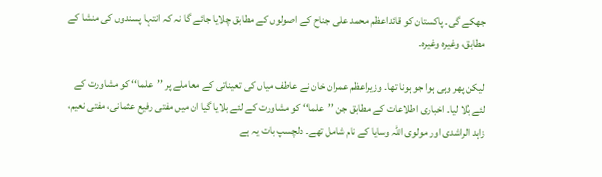جھکے گی۔ پاکستان کو قائداعظم محمد علی جناح کے اصولوں کے مطابق چلایا جائے گا نہ کہ انتہا پسندوں کی منشا کے مطابق، وغیرہ وغیرہ۔

لیکن پھر وہی ہوا جو ہونا تھا۔ وزیراعظم عمران خان نے عاطف میاں کی تعیناتی کے معاملے پر ’’علما‘‘ کو مشاورت کے لئے بُلا لیا۔ اخباری اطلاعات کے مطابق جن ’’علما‘‘ کو مشاورت کے لئے بلایا گیا ان میں مفتی رفیع عثمانی، مفتی نعیم، زاہد الراشدی اور مولوی اللہ وسایا کے نام شامل تھے۔ دلچسپ بات یہ ہے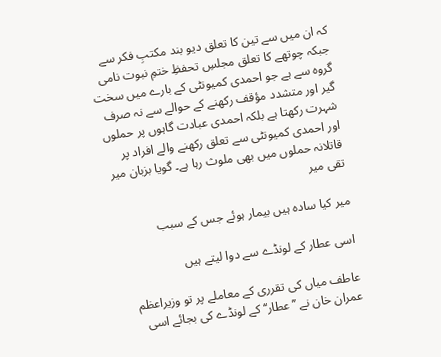کہ ان میں سے تین کا تعلق دیو بند مکتبِ فکر سے جبکہ چوتھے کا تعلق مجلسِ تحفظِ ختمِ نبوت نامی گروہ سے ہے جو احمدی کمیونٹی کے بارے میں سخت گیر اور متشدد مؤقف رکھنے کے حوالے سے نہ صرف شہرت رکھتا ہے بلکہ احمدی عبادت گاہوں پر حملوں اور احمدی کمیونٹی سے تعلق رکھنے والے افراد پر قاتلانہ حملوں میں بھی ملوث رہا ہے۔ گویا بزبان میر تقی میر

میر کیا سادہ ہیں بیمار ہوئے جس کے سبب

اسی عطار کے لونڈے سے دوا لیتے ہیں

عاطف میاں کی تقرری کے معاملے پر تو وزیراعظم عمران خان نے ’’عطار‘‘ کے لونڈے کی بجائے اسی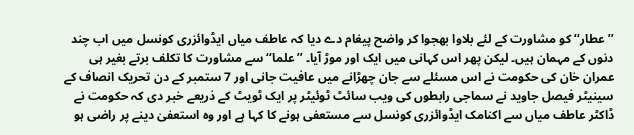’’عطار‘‘ کو مشاورت کے لئے بلاوا بھجوا کر واضح پیغام دے دیا کہ عاطف میاں ایڈوائزری کونسل میں اب چند دنوں کے مہمان ہیں۔ لیکن پھر اس کہانی میں ایک اور موڑ آیا۔ ’’علما‘‘ سے مشاورت کا تکلف برتے بغیر ہی عمران خان کی حکومت نے اس مسئلے سے جان چھڑانے میں عافیت جانی اور 7 ستمبر کے دن تحریک انصاف کے سینیٹر فیصل جاوید نے سماجی رابطوں کی ویب سائٹ ٹوئیٹر پر ایک ٹویٹ کے ذریعے خبر دی کہ حکومت نے ڈاکٹر عاطف میاں سے اکنامک ایڈوائزری کونسل سے مستعفی ہونے کا کہا ہے اور وہ استعفیٰ دینے پر راضی ہو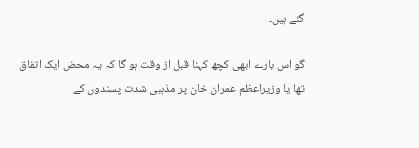گئے ہیں۔

گو اس بارے ابھی کچھ کہنا قبل از وقت ہو گا کہ یہ محض ایک اتفاق تھا یا وزیراعظم عمران خان پر مذہبی شدت پسندوں کے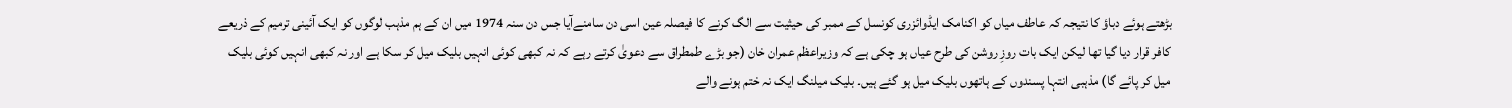بڑھتے ہوئے دباؤ کا نتیجہ کہ عاطف میاں کو اکنامک ایڈوائزری کونسل کے ممبر کی حیثیت سے الگ کرنے کا فیصلہ عین اسی دن سامنےآیا جس دن سنہ 1974 میں ان کے ہم مذہب لوگوں کو ایک آئینی ترمیم کے ذریعے کافر قرار دیا گیا تھا لیکن ایک بات روزِ روشن کی طرح عیاں ہو چکی ہے کہ وزیراعظم عمران خان (جو بڑے طمطراق سے دعویٰ کرتے رہے کہ نہ کبھی کوئی انہیں بلیک میل کر سکا ہے اور نہ کبھی انہیں کوئی بلیک میل کر پائے گا) مذہبی انتہا پسندوں کے ہاتھوں بلیک میل ہو گئے ہیں۔ بلیک میلنگ ایک نہ ختم ہونے والے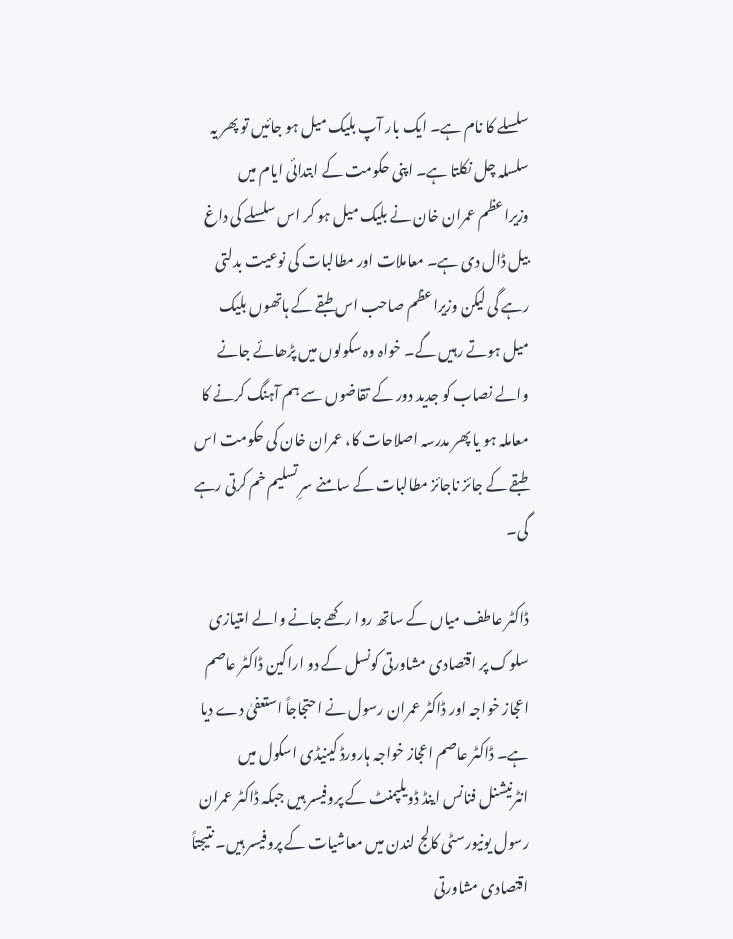سلسلے کا نام ہے۔ ایک بار آپ بلیک میل ہو جائیں تو پھر یہ سلسلہ چل نکلتا ہے۔ اپنی حکومت کے ابتدائی ایام میں وزیراعظم عمران خان نے بلیک میل ہو کر اس سلسلے کی داغ بیل ڈال دی ہے۔ معاملات اور مطالبات کی نوعیت بدلتی رہے گی لیکن وزیراعظم صاحب اس طبقے کے ہاتھوں بلیک میل ہوتے رہیں گے۔ خواہ وہ سکولوں میں پڑھائے جانے والے نصاب کو جدید دور کے تقاضوں سے ہم آہنگ کرنے کا معاملہ ہو یا پھر مدرسہ اصلاحات کا، عمران خان کی حکومت اس طبقے کے جائز ناجائز مطالبات کے سامنے سرِ تسلیم خم کرتی رہے گی۔

ڈاکٹر عاطف میاں کے ساتھ روا رکھے جانے والے امتیازی سلوک پر اقتصادی مشاورتی کونسل کے دو اراکین ڈاکٹر عاصم اعجاز خواجہ اور ڈاکٹر عمران رسول نے احتجاجاً استعفیٰ دے دیا ہے۔ ڈاکٹر عاصم اعجاز خواجہ ہارورڈ کینیڈی اسکول میں انٹرنیشنل فنانس اینڈ ڈویلپمنٹ کے پروفیسر ہیں جبکہ ڈاکٹر عمران رسول یونیورسٹی کالج لندن میں معاشیات کے پروفیسر ہیں۔ نتیجتاً اقتصادی مشاورتی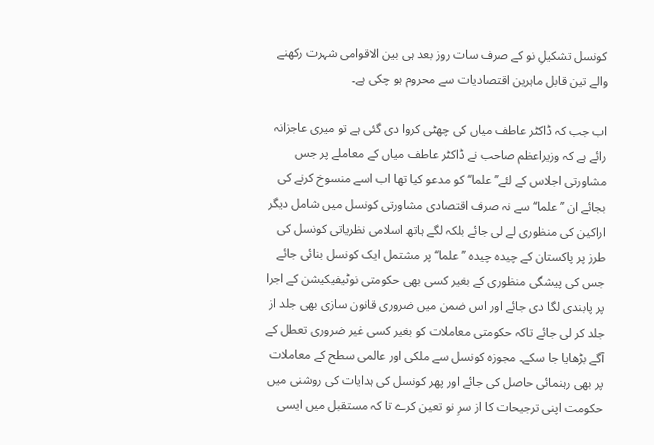کونسل تشکیلِ نو کے صرف سات روز بعد ہی بین الاقوامی شہرت رکھنے والے تین قابل ماہرین اقتصادیات سے محروم ہو چکی ہے۔

اب جب کہ ڈاکٹر عاطف میاں کی چھٹی کروا دی گئی ہے تو میری عاجزانہ رائے ہے کہ وزیراعظم صاحب نے ڈاکٹر عاطف میاں کے معاملے پر جس مشاورتی اجلاس کے لئے’’علما‘‘ کو مدعو کیا تھا اب اسے منسوخ کرنے کی بجائے ان ’’علما‘‘ سے نہ صرف اقتصادی مشاورتی کونسل میں شامل دیگر اراکین کی منظوری لے لی جائے بلکہ لگے ہاتھ اسلامی نظریاتی کونسل کی طرز پر پاکستان کے چیدہ چیدہ ’’علما‘‘ پر مشتمل ایک کونسل بنائی جائے جس کی پیشگی منظوری کے بغیر کسی بھی حکومتی نوٹیفیکیشن کے اجرا پر پابندی لگا دی جائے اور اس ضمن میں ضروری قانون سازی بھی جلد از جلد کر لی جائے تاکہ حکومتی معاملات کو بغیر کسی غیر ضروری تعطل کے آگے بڑھایا جا سکے۔ مجوزہ کونسل سے ملکی اور عالمی سطح کے معاملات پر بھی رہنمائی حاصل کی جائے اور پھر کونسل کی ہدایات کی روشنی میں حکومت اپنی ترجیحات کا از سرِ نو تعین کرے تا کہ مستقبل میں ایسی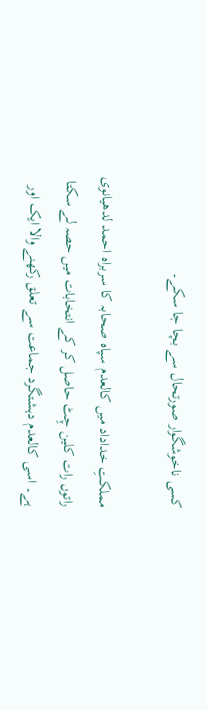کسی ناخوشگوار صورتحال سے بچا جا سکے۔

مملکتِ خداداد میں کالعدم سپاہ صحابہ کا سربراہ احمد لدھیانوی راتوں رات کلین چِٹ حاصل کر کے انتخابات میں حصہ لے سکتا ہے۔ اسی کالعدم دہشتگرد جماعت سے تعلق رکھنے والا ایک اور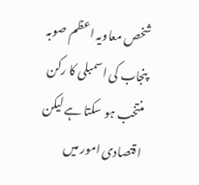شخص معاویہ اعظم صوبہ پنجاب کی اسمبلی کا رکن منتخب ہو سکتا ہے لیکن اقتصادی امور میں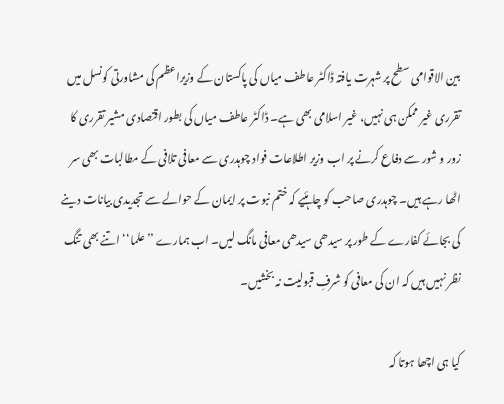بین الاقوامی سطح پر شہرت یافتہ ڈاکٹر عاطف میاں کی پاکستان کے وزیراعظم کی مشاورتی کونسل میں تقرری غیر ممکن ہی نہیں، غیر اسلامی بھی ہے۔ ڈاکٹر عاطف میاں کی بطور اقتصادی مشیر تقرری کا زور و شور سے دفاع کرنے پر اب وزیر اطلاعات فواد چوہدری سے معافی تلافی کے مطالبات بھی سر اٹھا رہے ہیں۔ چوہدری صاحب کو چاہئیے کہ ختم نبوت پر ایمان کے حوالے سے تجدیدی بیانات دینے کی بجائے کفارے کے طور پر سیدھی سیدھی معافی مانگ لیں۔ اب ہمارے ’’علما‘‘ اتنے بھی تنگ نظر نہیں ہیں کہ ان کی معافی کو شرفِ قبولیت نہ بخشیں۔

کیا ہی اچھا ہوتا کہ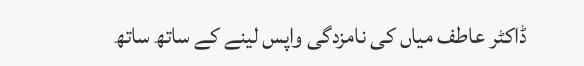ڈاکٹر عاطف میاں کی نامزدگی واپس لینے کے ساتھ ساتھ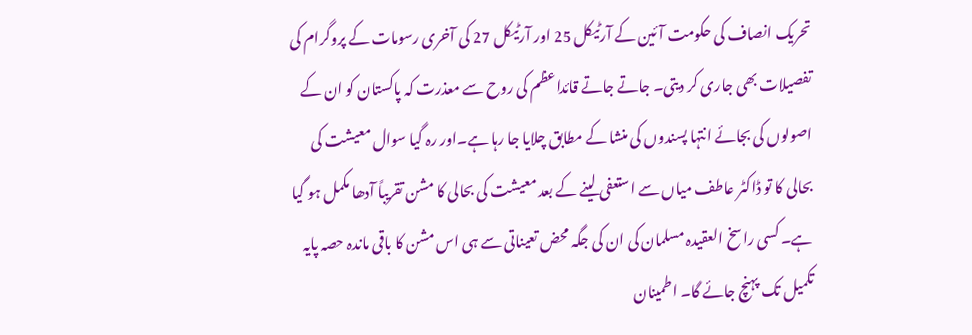تحریک انصاف کی حکومت آئین کے آرٹیکل 25 اور آرٹیکل 27 کی آخری رسومات کے پروگرام کی تفصیلات بھی جاری کر دیتی۔ جاتے جاتے قائداعظم کی روح سے معذرت کہ پاکستان کو ان کے اصولوں کی بجائے انتہا پسندوں کی منشا کے مطابق چلایا جا رہا ہے۔اور رہ گیا سوال معیشت کی بحالی کا تو ڈاکٹر عاطف میاں سے استعفی لینے کے بعد معیشت کی بحالی کا مشن تقریباً آدھا مکمل ہو گیا ہے۔ کسی راسخ العقیدہ مسلمان کی ان کی جگہ محض تعیناتی سے ہی اس مشن کا باقی ماندہ حصہ پایہ تکمیل تک پہنچ جائے گا۔ اطمینان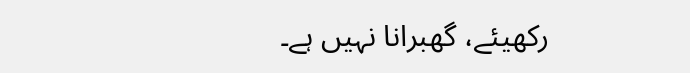رکھیئے، گھبرانا نہیں ہے۔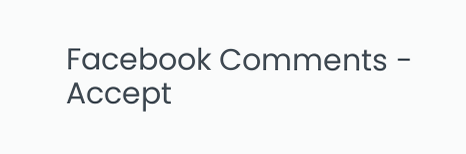Facebook Comments - Accept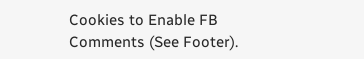Cookies to Enable FB Comments (See Footer).